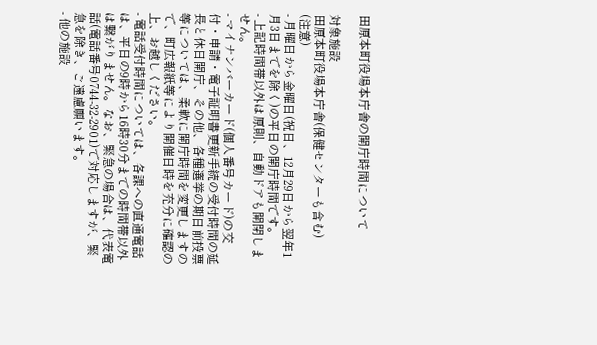田原本町役場本庁舎の開庁時間について

対象施設
田原本町役場本庁舎(保健センターも含む)
(注意)
- 月曜日から金曜日(祝日、12月29日から翌年1月3日までを除く)の平日の開庁時間です。
- 上記時間帯以外は原則、自動ドアも開閉しません。
- マイナンバーカード(個人番号カード)の交付・申請・電子証明書更新手続の受付時間の延長と休日開庁、その他、各種選挙の期日前投票等については、柔軟に開庁時間を変更しますので、町広報紙等により開催日時を充分に確認の上、お越しください。
- 電話受付時間については、各課への直通電話は、平日の9時から16時30分までの時間帯以外は繋がりません。なお、緊急の場合は、代表電話(電話番号0744-32-2901)で対応しますが、緊急を除き、ご遠慮願います。
- 他の施設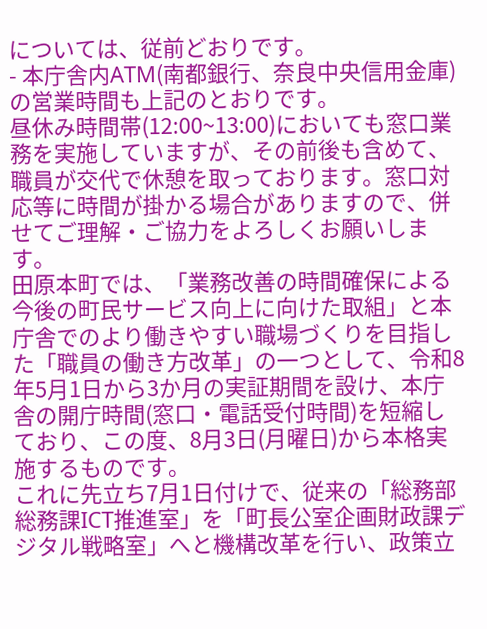については、従前どおりです。
- 本庁舎内ATM(南都銀行、奈良中央信用金庫)の営業時間も上記のとおりです。
昼休み時間帯(12:00~13:00)においても窓口業務を実施していますが、その前後も含めて、職員が交代で休憩を取っております。窓口対応等に時間が掛かる場合がありますので、併せてご理解・ご協力をよろしくお願いします。
田原本町では、「業務改善の時間確保による今後の町民サービス向上に向けた取組」と本庁舎でのより働きやすい職場づくりを目指した「職員の働き方改革」の一つとして、令和8年5月1日から3か月の実証期間を設け、本庁舎の開庁時間(窓口・電話受付時間)を短縮しており、この度、8月3日(月曜日)から本格実施するものです。
これに先立ち7月1日付けで、従来の「総務部総務課ICT推進室」を「町長公室企画財政課デジタル戦略室」へと機構改革を行い、政策立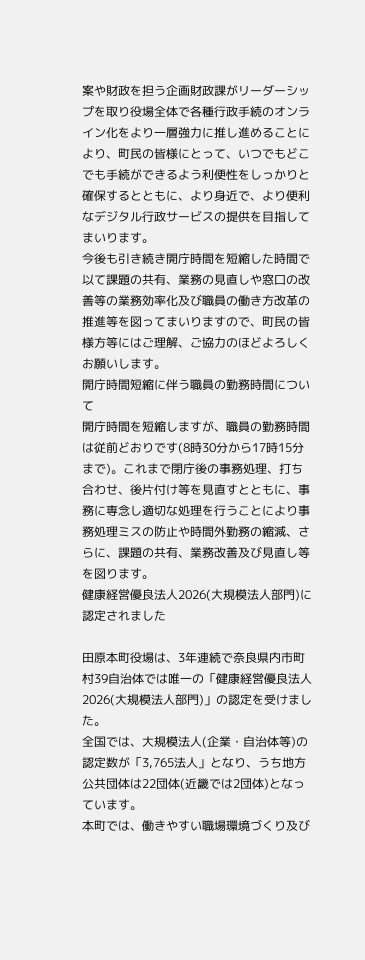案や財政を担う企画財政課がリーダーシップを取り役場全体で各種行政手続のオンライン化をより一層強力に推し進めることにより、町民の皆様にとって、いつでもどこでも手続ができるよう利便性をしっかりと確保するとともに、より身近で、より便利なデジタル行政サービスの提供を目指してまいります。
今後も引き続き開庁時間を短縮した時間で以て課題の共有、業務の見直しや窓口の改善等の業務効率化及び職員の働き方改革の推進等を図ってまいりますので、町民の皆様方等にはご理解、ご協力のほどよろしくお願いします。
開庁時間短縮に伴う職員の勤務時間について
開庁時間を短縮しますが、職員の勤務時間は従前どおりです(8時30分から17時15分まで)。これまで閉庁後の事務処理、打ち合わせ、後片付け等を見直すとともに、事務に専念し適切な処理を行うことにより事務処理ミスの防止や時間外勤務の縮減、さらに、課題の共有、業務改善及び見直し等を図ります。
健康経営優良法人2026(大規模法人部門)に認定されました

田原本町役場は、3年連続で奈良県内市町村39自治体では唯一の「健康経営優良法人2026(大規模法人部門)」の認定を受けました。
全国では、大規模法人(企業・自治体等)の認定数が「3,765法人」となり、うち地方公共団体は22団体(近畿では2団体)となっています。
本町では、働きやすい職場環境づくり及び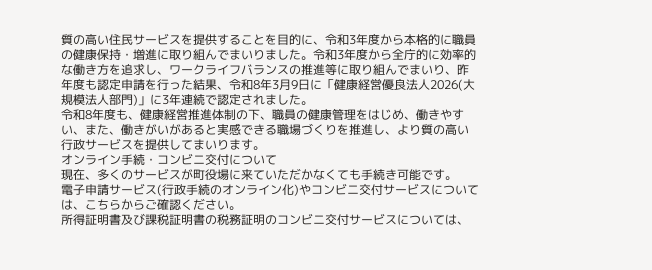質の高い住民サービスを提供することを目的に、令和3年度から本格的に職員の健康保持・増進に取り組んでまいりました。令和3年度から全庁的に効率的な働き方を追求し、ワークライフバランスの推進等に取り組んでまいり、昨年度も認定申請を行った結果、令和8年3月9日に「健康経営優良法人2026(大規模法人部門)」に3年連続で認定されました。
令和8年度も、健康経営推進体制の下、職員の健康管理をはじめ、働きやすい、また、働きがいがあると実感できる職場づくりを推進し、より質の高い行政サービスを提供してまいります。
オンライン手続・コンビニ交付について
現在、多くのサービスが町役場に来ていただかなくても手続き可能です。
電子申請サービス(行政手続のオンライン化)やコンビニ交付サービスについては、こちらからご確認ください。
所得証明書及び課税証明書の税務証明のコンビニ交付サービスについては、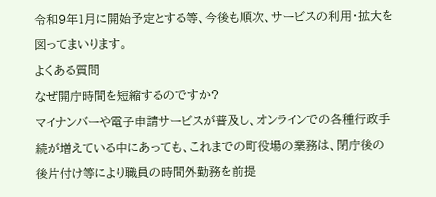令和9年1月に開始予定とする等、今後も順次、サービスの利用・拡大を図ってまいります。
よくある質問
なぜ開庁時間を短縮するのですか?
マイナンバーや電子申請サービスが普及し、オンラインでの各種行政手続が増えている中にあっても、これまでの町役場の業務は、閉庁後の後片付け等により職員の時間外勤務を前提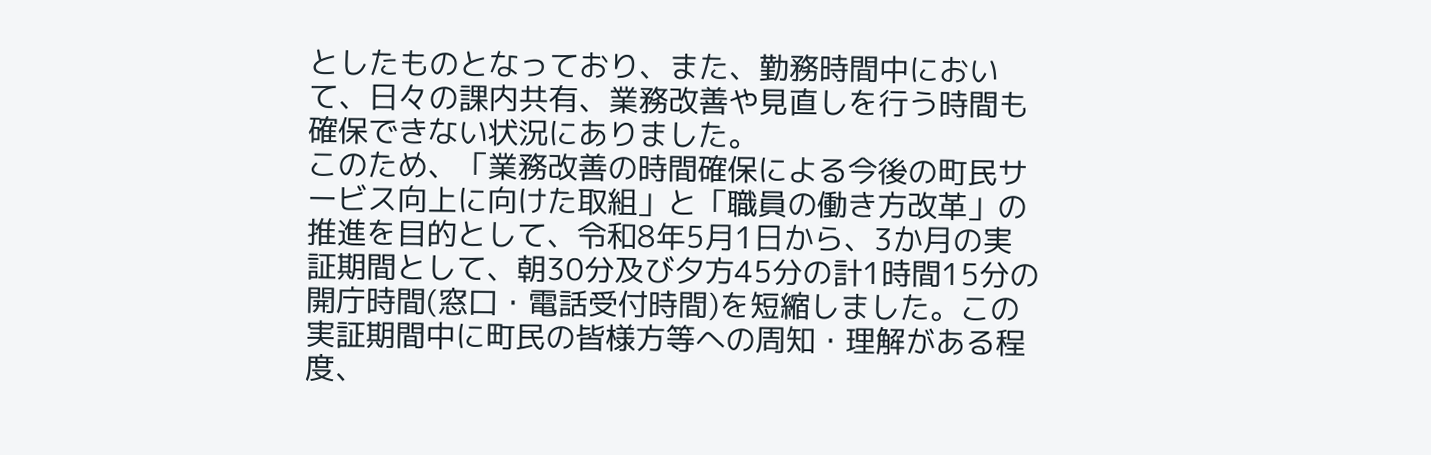としたものとなっており、また、勤務時間中において、日々の課内共有、業務改善や見直しを行う時間も確保できない状況にありました。
このため、「業務改善の時間確保による今後の町民サービス向上に向けた取組」と「職員の働き方改革」の推進を目的として、令和8年5月1日から、3か月の実証期間として、朝30分及び夕方45分の計1時間15分の開庁時間(窓口・電話受付時間)を短縮しました。この実証期間中に町民の皆様方等への周知・理解がある程度、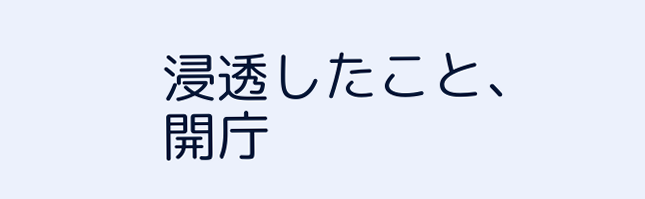浸透したこと、開庁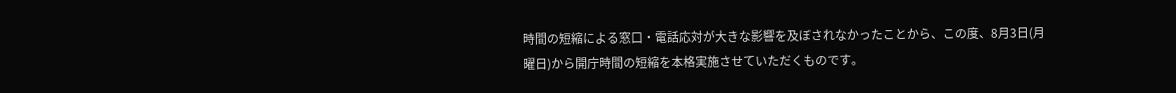時間の短縮による窓口・電話応対が大きな影響を及ぼされなかったことから、この度、8月3日(月曜日)から開庁時間の短縮を本格実施させていただくものです。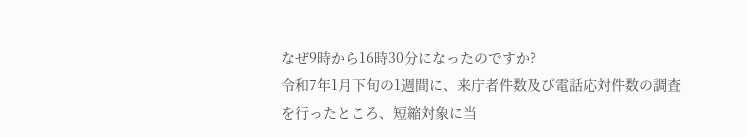なぜ9時から16時30分になったのですか?
令和7年1月下旬の1週間に、来庁者件数及び電話応対件数の調査を行ったところ、短縮対象に当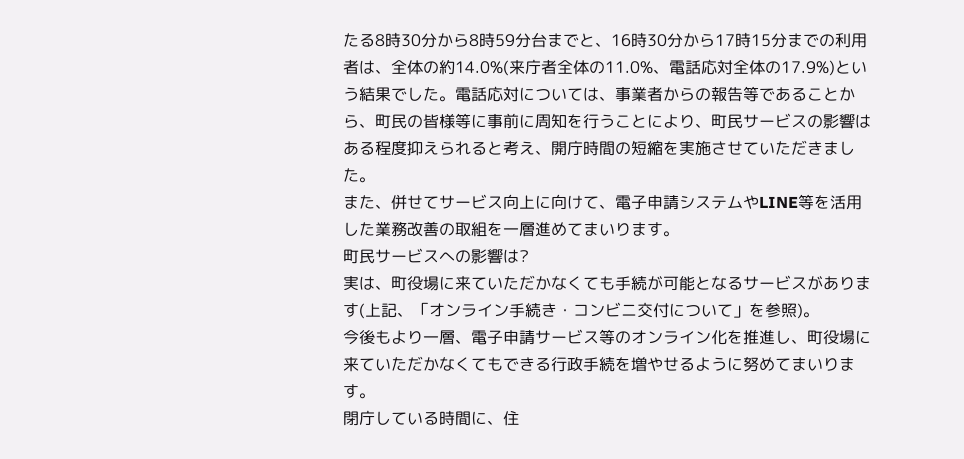たる8時30分から8時59分台までと、16時30分から17時15分までの利用者は、全体の約14.0%(来庁者全体の11.0%、電話応対全体の17.9%)という結果でした。電話応対については、事業者からの報告等であることから、町民の皆様等に事前に周知を行うことにより、町民サービスの影響はある程度抑えられると考え、開庁時間の短縮を実施させていただきました。
また、併せてサービス向上に向けて、電子申請システムやLINE等を活用した業務改善の取組を一層進めてまいります。
町民サービスへの影響は?
実は、町役場に来ていただかなくても手続が可能となるサービスがあります(上記、「オンライン手続き・コンビニ交付について」を参照)。
今後もより一層、電子申請サービス等のオンライン化を推進し、町役場に来ていただかなくてもできる行政手続を増やせるように努めてまいります。
閉庁している時間に、住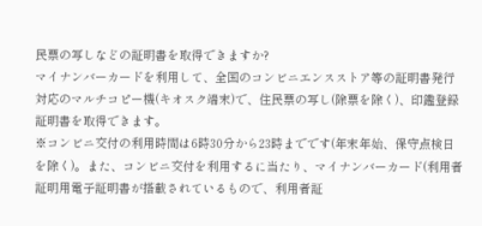民票の写しなどの証明書を取得できますか?
マイナンバーカードを利用して、全国のコンビニエンスストア等の証明書発行対応のマルチコピー機(キオスク端末)で、住民票の写し(除票を除く)、印鑑登録証明書を取得できます。
※コンビニ交付の利用時間は6時30分から23時までです(年末年始、保守点検日を除く)。また、コンビニ交付を利用するに当たり、マイナンバーカード(利用者証明用電子証明書が搭載されているもので、利用者証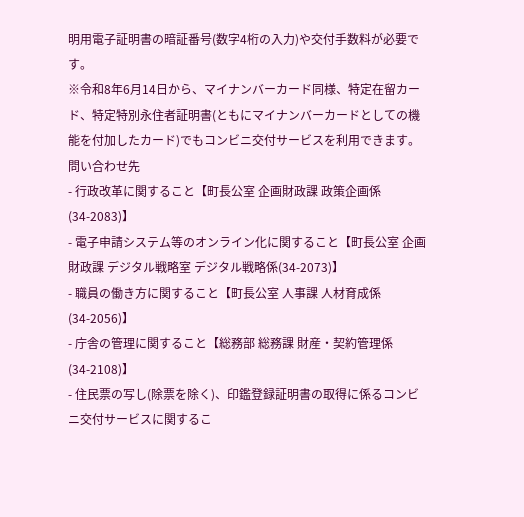明用電子証明書の暗証番号(数字4桁の入力)や交付手数料が必要です。
※令和8年6月14日から、マイナンバーカード同様、特定在留カード、特定特別永住者証明書(ともにマイナンバーカードとしての機能を付加したカード)でもコンビニ交付サービスを利用できます。
問い合わせ先
- 行政改革に関すること【町長公室 企画財政課 政策企画係(34-2083)】
- 電子申請システム等のオンライン化に関すること【町長公室 企画財政課 デジタル戦略室 デジタル戦略係(34-2073)】
- 職員の働き方に関すること【町長公室 人事課 人材育成係(34-2056)】
- 庁舎の管理に関すること【総務部 総務課 財産・契約管理係(34-2108)】
- 住民票の写し(除票を除く)、印鑑登録証明書の取得に係るコンビニ交付サービスに関するこ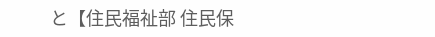と【住民福祉部 住民保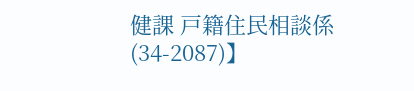健課 戸籍住民相談係(34-2087)】